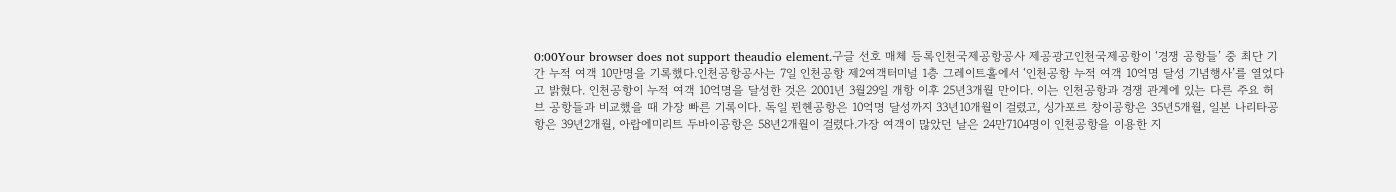0:00Your browser does not support theaudio element.구글 선호 매체 등록인천국제공항공사 제공광고인천국제공항이 ‘경쟁 공항들’ 중 최단 기간 누적 여객 10만명을 기록했다.인천공항공사는 7일 인천공항 제2여객터미널 1층 그레이트홀에서 ‘인천공항 누적 여객 10억명 달성 기념행사’를 열었다고 밝혔다. 인천공항이 누적 여객 10억명을 달성한 것은 2001년 3월29일 개항 이후 25년3개월 만이다. 이는 인천공항과 경쟁 관계에 있는 다른 주요 허브 공항들과 비교했을 때 가장 빠른 기록이다. 독일 뮌헨공항은 10억명 달성까지 33년10개월이 걸렸고, 싱가포르 창이공항은 35년5개월, 일본 나리타공항은 39년2개월, 아랍에미리트 두바이공항은 58년2개월이 걸렸다.가장 여객이 많았던 날은 24만7104명이 인천공항을 이용한 지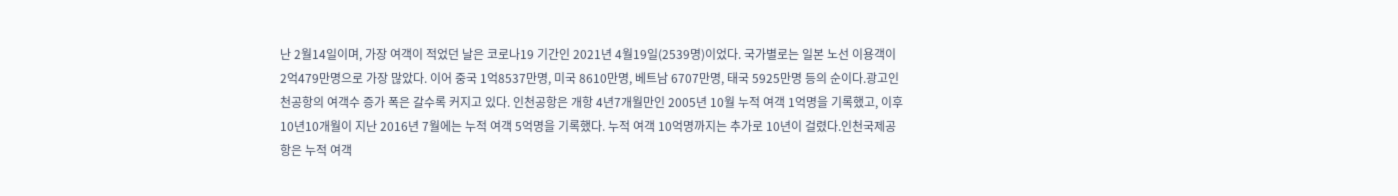난 2월14일이며, 가장 여객이 적었던 날은 코로나19 기간인 2021년 4월19일(2539명)이었다. 국가별로는 일본 노선 이용객이 2억479만명으로 가장 많았다. 이어 중국 1억8537만명, 미국 8610만명, 베트남 6707만명, 태국 5925만명 등의 순이다.광고인천공항의 여객수 증가 폭은 갈수록 커지고 있다. 인천공항은 개항 4년7개월만인 2005년 10월 누적 여객 1억명을 기록했고, 이후 10년10개월이 지난 2016년 7월에는 누적 여객 5억명을 기록했다. 누적 여객 10억명까지는 추가로 10년이 걸렸다.인천국제공항은 누적 여객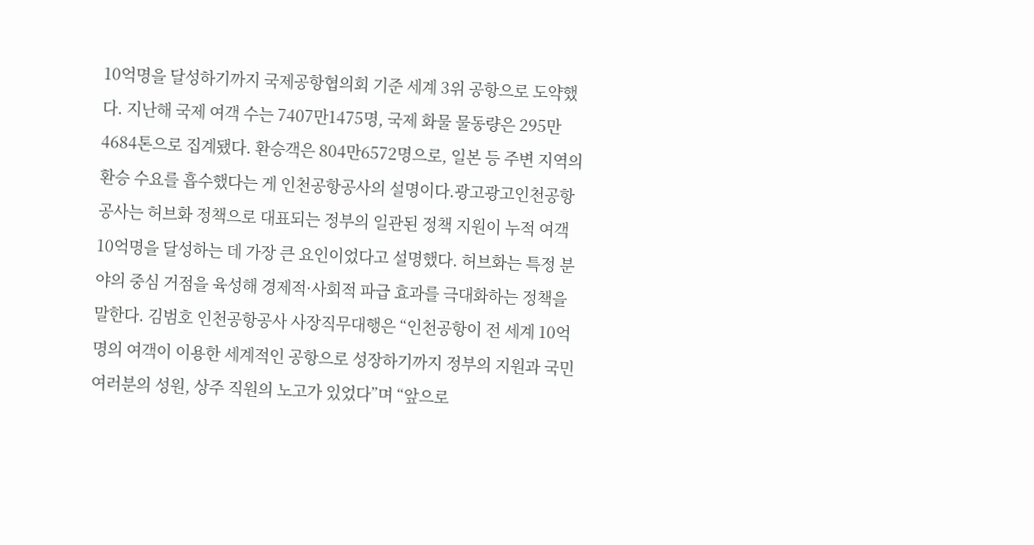10억명을 달성하기까지 국제공항협의회 기준 세계 3위 공항으로 도약했다. 지난해 국제 여객 수는 7407만1475명, 국제 화물 물동량은 295만4684톤으로 집계됐다. 환승객은 804만6572명으로, 일본 등 주변 지역의 환승 수요를 흡수했다는 게 인천공항공사의 설명이다.광고광고인천공항공사는 허브화 정책으로 대표되는 정부의 일관된 정책 지원이 누적 여객 10억명을 달성하는 데 가장 큰 요인이었다고 설명했다. 허브화는 특정 분야의 중심 거점을 육성해 경제적·사회적 파급 효과를 극대화하는 정책을 말한다. 김범호 인천공항공사 사장직무대행은 “인천공항이 전 세계 10억명의 여객이 이용한 세계적인 공항으로 성장하기까지 정부의 지원과 국민 여러분의 성원, 상주 직원의 노고가 있었다”며 “앞으로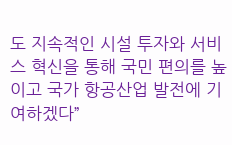도 지속적인 시설 투자와 서비스 혁신을 통해 국민 편의를 높이고 국가 항공산업 발전에 기여하겠다”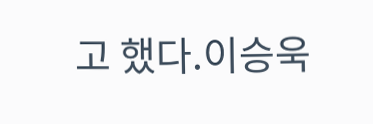고 했다.이승욱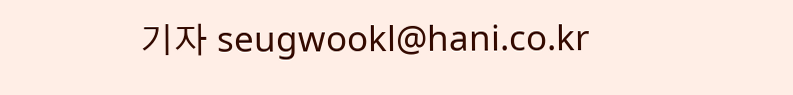기자 seugwookl@hani.co.kr